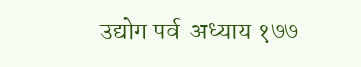उद्योग पर्व  अध्याय १७७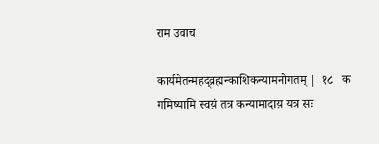राम उवाच

कार्यमेतन्महद्व्रह्मन्काशिकन्यामनोगतम् |  १८   क
गमिष्यामि स्वय़ं तत्र कन्यामादाय़ यत्र सः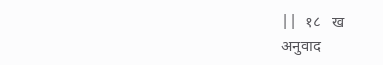||  १८   ख
अनुवाद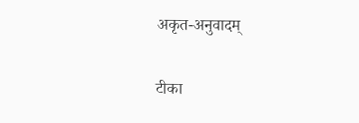अकृत-अनुवादम्

टीका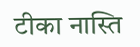टीका नास्ति